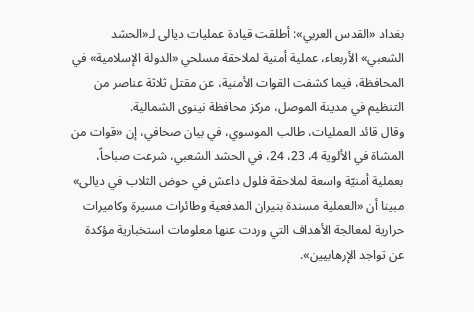بغداد «القدس العربي»: أطلقت قيادة عمليات ديالى لـ«الحشد الشعبي» الأربعاء، عملية أمنية لملاحقة مسلحي «الدولة الإسلامية» في المحافظة، فيما كشفت القوات الأمنية، عن مقتل ثلاثة عناصر من التنظيم في مدينة الموصل، مركز محافظة نينوى الشمالية.
وقال قائد العمليات، طالب الموسوي، في بيان صحافي، إن «قوات من المشاة في الألوية 4، 23، 24، في الحشد الشعبي، شرعت صباحاً، بعملية أمنيّة واسعة لملاحقة فلول داعش في حوض الثلاب في ديالى» مبينا أن «العملية مسندة بنيران المدفعية وطائرات مسيرة وكاميرات حرارية لمعالجة الأهداف التي وردت عنها معلومات استخبارية مؤكدة عن تواجد الإرهابيين».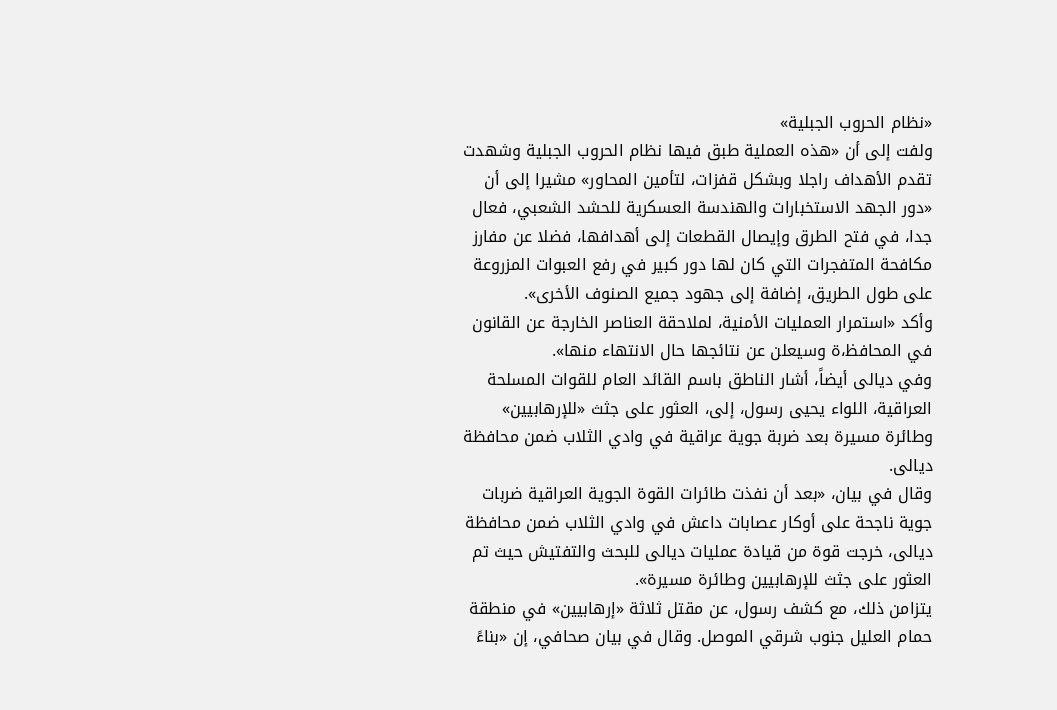«نظام الحروب الجبلية»
ولفت إلى أن «هذه العملية طبق فيها نظام الحروب الجبلية وشهدت تقدم الأهداف راجلا وبشكل قفزات، لتأمين المحاور» مشيرا إلى أن «دور الجهد الاستخبارات والهندسة العسكرية للحشد الشعبي، فعال جدا، في فتح الطرق وإيصال القطعات إلى أهدافها، فضلا عن مفارز مكافحة المتفجرات التي كان لها دور كبير في رفع العبوات المزروعة على طول الطريق، إضافة إلى جهود جميع الصنوف الأخرى».
وأكد «استمرار العمليات الأمنية، لملاحقة العناصر الخارجة عن القانون في المحافظ،ة وسيعلن عن نتائجها حال الانتهاء منها».
وفي ديالى أيضاً، أشار الناطق باسم القائد العام للقوات المسلحة العراقية، اللواء يحيى رسول، إلى، العثور على جثث «للإرهابيين» وطائرة مسيرة بعد ضربة جوية عراقية في وادي الثلاب ضمن محافظة ديالى.
وقال في بيان، «بعد أن نفذت طائرات القوة الجوية العراقية ضربات جوية ناجحة على أوكار عصابات داعش في وادي الثلاب ضمن محافظة ديالى، خرجت قوة من قيادة عمليات ديالى للبحث والتفتيش حيث تم العثور على جثث للإرهابيين وطائرة مسيرة».
يتزامن ذلك، مع كشف رسول، عن مقتل ثلاثة «إرهابيين» في منطقة حمام العليل جنوب شرقي الموصل. وقال في بيان صحافي، إن «بناءً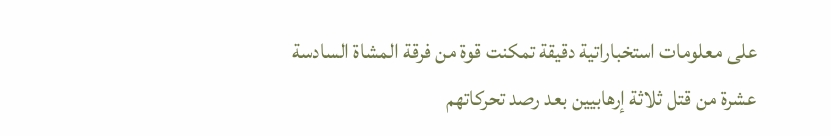على معلومات استخباراتية دقيقة تمكنت قوة من فرقة المشاة السادسة عشرة من قتل ثلاثة إرهابيين بعد رصد تحركاتهم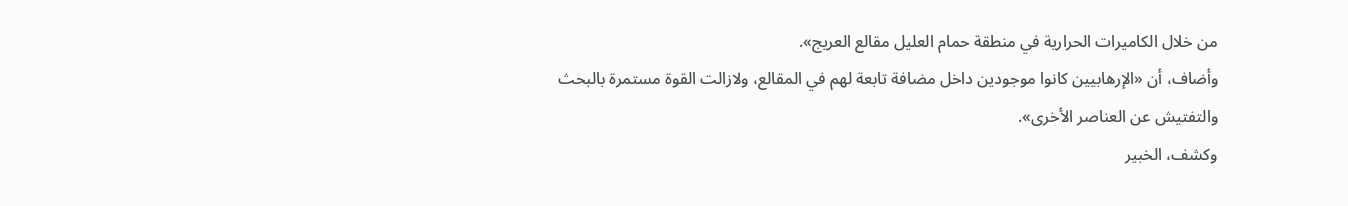من خلال الكاميرات الحرارية في منطقة حمام العليل مقالع العريج».
وأضاف، أن «الإرهابيين كانوا موجودين داخل مضافة تابعة لهم في المقالع، ولازالت القوة مستمرة بالبحث والتفتيش عن العناصر الأخرى».
وكشف، الخبير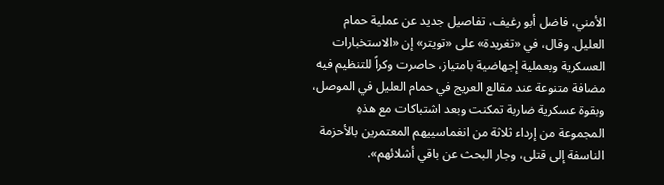الأمني، فاضل أبو رغيف، تفاصيل جديد عن عملية حمام العليل. وقال، في «تغريدة» على «تويتر» إن «الاستخبارات العسكرية وبعملية إجهاضية بامتياز، حاصرت وكراً للتنظيم فيه مضافة متنوعة عند مقالع العريج في حمام العليل في الموصل، وبقوة عسكرية ضاربة تمكنت وبعد اشتباكات مع هذهِ المجموعة من إرداء ثلاثة من انغماسييهم المعتمرين بالأحزمة الناسفة إلى قتلى، وجار البحث عن باقي أشلائهم».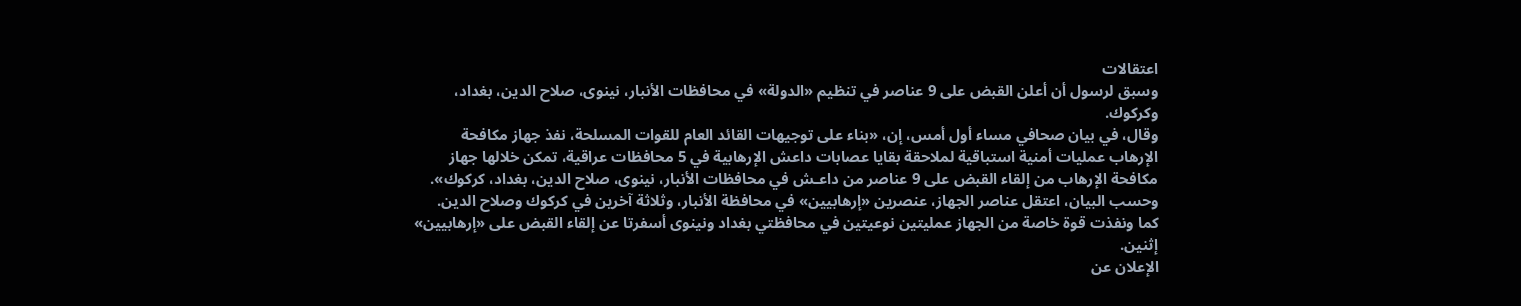اعتقالات
وسبق لرسول أن أعلن القبض على 9 عناصر في تنظيم «الدولة» في محافظات الأنبار، نينوى، صلاح الدين، بغداد، وكركوك.
وقال، في بيان صحافي مساء أول أمس، إن، «بناء على توجيهات القائد العام للقوات المسلحة، نفذ جهاز مكافحة الإرهاب عمليات أمنية استباقية لملاحقة بقايا عصابات داعش الإرهابية في 5 محافظات عراقية، تمكن خلالها جهاز مكافحة الإرهاب من إلقاء القبض على 9 عناصر من داعـش في محافظات الأنبار، نينوى، صلاح الدين، بغداد، كركوك».
وحسب البيان، اعتقل عناصر الجهاز، عنصرين «إرهابيين» في محافظة الأنبار، وثلاثة آخرين في كركوك وصلاح الدين.
كما ونفذت قوة خاصة من الجهاز عمليتين نوعيتين في محافظتي بغداد ونينوى أسفرتا عن إلقاء القبض على «إرهابيين» إثنين.
الإعلان عن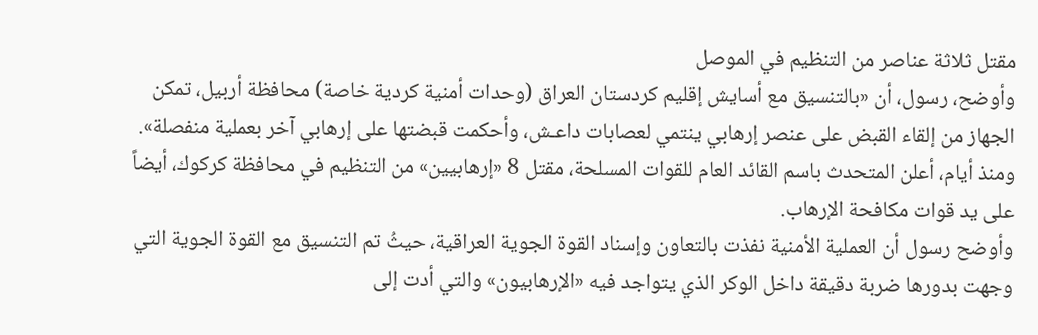مقتل ثلاثة عناصر من التنظيم في الموصل
وأوضح، رسول، أن «بالتنسيق مع أسايش إقليم كردستان العراق (وحدات أمنية كردية خاصة) محافظة أربيل، تمكن الجهاز من إلقاء القبض على عنصر إرهابي ينتمي لعصابات داعـش، وأحكمت قبضتها على إرهابي آخر بعملية منفصلة».
ومنذ أيام، أعلن المتحدث باسم القائد العام للقوات المسلحة، مقتل 8 «إرهابيين» من التنظيم في محافظة كركوك، أيضاً على يد قوات مكافحة الإرهاب.
وأوضح رسول أن العملية الأمنية نفذت بالتعاون وإسناد القوة الجوية العراقية، حيثُ تم التنسيق مع القوة الجوية التي وجهت بدورها ضربة دقيقة داخل الوكر الذي يتواجد فيه «الإرهابيون» والتي أدت إلى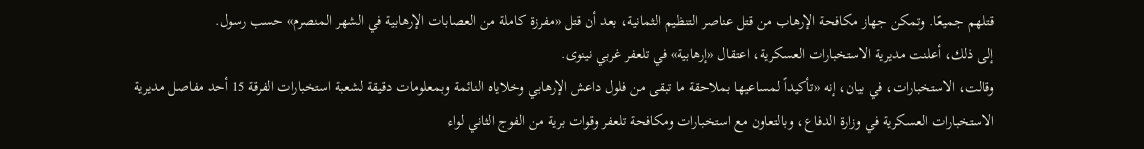قتلهم جميعًا. وتمكن جهاز مكافحة الإرهاب من قتل عناصر التنظيم الثمانية، بعد أن قتل «مفرزة كاملة من العصابات الإرهابية في الشهر المنصرم» حسب رسول.
إلى ذلك، أعلنت مديرية الاستخبارات العسكرية، اعتقال «إرهابية» في تلعفر غربي نينوى.
وقالت، الاستخبارات، في بيان، إنه «تأكيداً لمساعيها بملاحقة ما تبقى من فلول داعش الإرهابي وخلاياه النائمة وبمعلومات دقيقة لشعبة استخبارات الفرقة 15 أحد مفاصل مديرية الاستخبارات العسكرية في وزارة الدفاع، وبالتعاون مع استخبارات ومكافحة تلعفر وقوات برية من الفوج الثاني لواء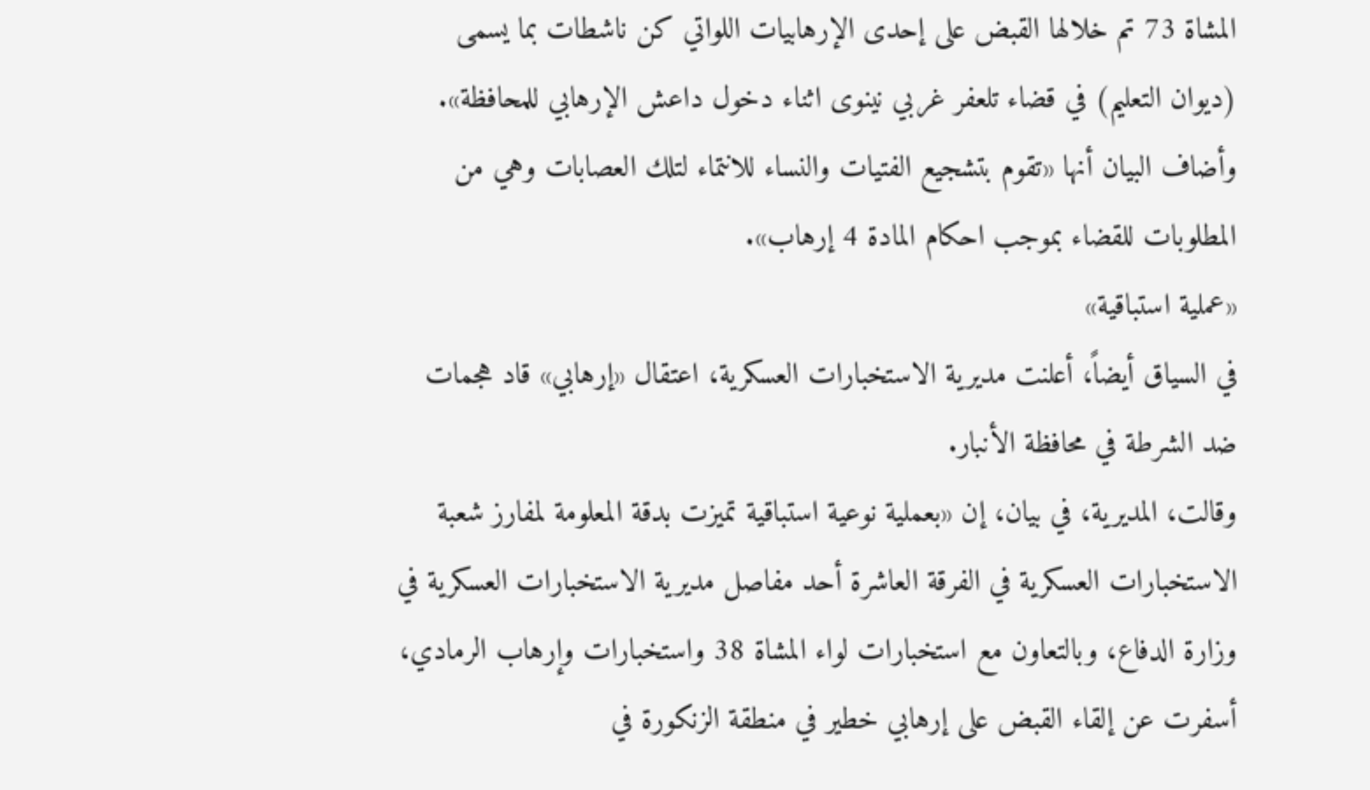المشاة 73 تم خلالها القبض على إحدى الإرهابيات اللواتي كن ناشطات بما يسمى (ديوان التعليم) في قضاء تلعفر غربي نينوى اثناء دخول داعش الإرهابي للمحافظة».
وأضاف البيان أنها «تقوم بتشجيع الفتيات والنساء للانتماء لتلك العصابات وهي من المطلوبات للقضاء بموجب احكام المادة 4 إرهاب».
«عملية استباقية»
في السياق أيضاً، أعلنت مديرية الاستخبارات العسكرية، اعتقال «إرهابي» قاد هجمات ضد الشرطة في محافظة الأنبار.
وقالت، المديرية، في بيان، إن «بعملية نوعية استباقية تميزت بدقة المعلومة لمفارز شعبة الاستخبارات العسكرية في الفرقة العاشرة أحد مفاصل مديرية الاستخبارات العسكرية في وزارة الدفاع، وبالتعاون مع استخبارات لواء المشاة 38 واستخبارات وإرهاب الرمادي، أسفرت عن إلقاء القبض على إرهابي خطير في منطقة الزنكورة في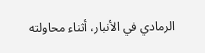الرمادي في الأنبار، أثناء محاولته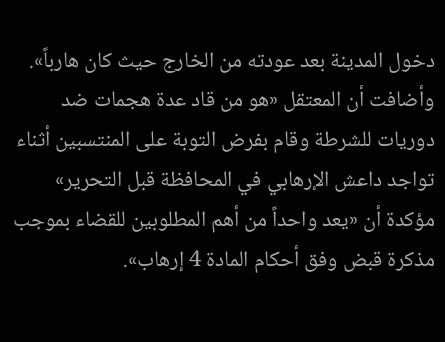دخول المدينة بعد عودته من الخارج حيث كان هارباً». وأضافت أن المعتقل «هو من قاد عدة هجمات ضد دوريات للشرطة وقام بفرض التوبة على المنتسبين أثناء تواجد داعش الإرهابي في المحافظة قبل التحرير» مؤكدة أن «يعد واحداً من أهم المطلوبين للقضاء بموجب مذكرة قبض وفق أحكام المادة 4 إرهاب».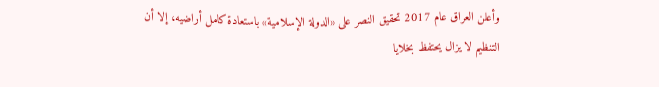وأعلن العراق عام 2017 تحقيق النصر على «الدولة الإسلامية» باستعادة كامل أراضيه، إلا أن التنظيم لا يزال يحتفظ بخلايا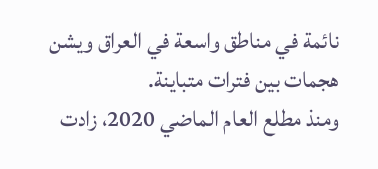نائمة في مناطق واسعة في العراق ويشن هجمات بين فترات متباينة.
ومنذ مطلع العام الماضي 2020، زادت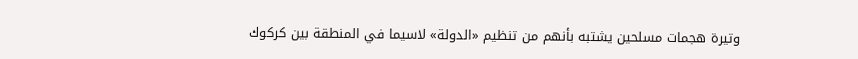وتيرة هجمات مسلحين يشتبه بأنهم من تنظيم «الدولة» لاسيما في المنطقة بين كركوك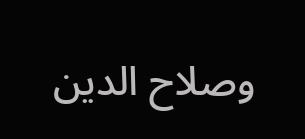وصلاح الدين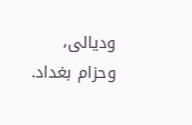وديالى، وحزام بغداد.